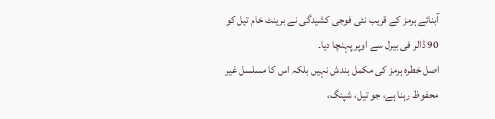آبنائے ہرمز کے قریب نئی فوجی کشیدگی نے برینٹ خام تیل کو 90 ڈالر فی بیرل سے اوپر پہنچا دیا۔
اصل خطرہ ہرمز کی مکمل بندش نہیں بلکہ اس کا مسلسل غیر محفوظ رہنا ہے، جو تیل، شپنگ،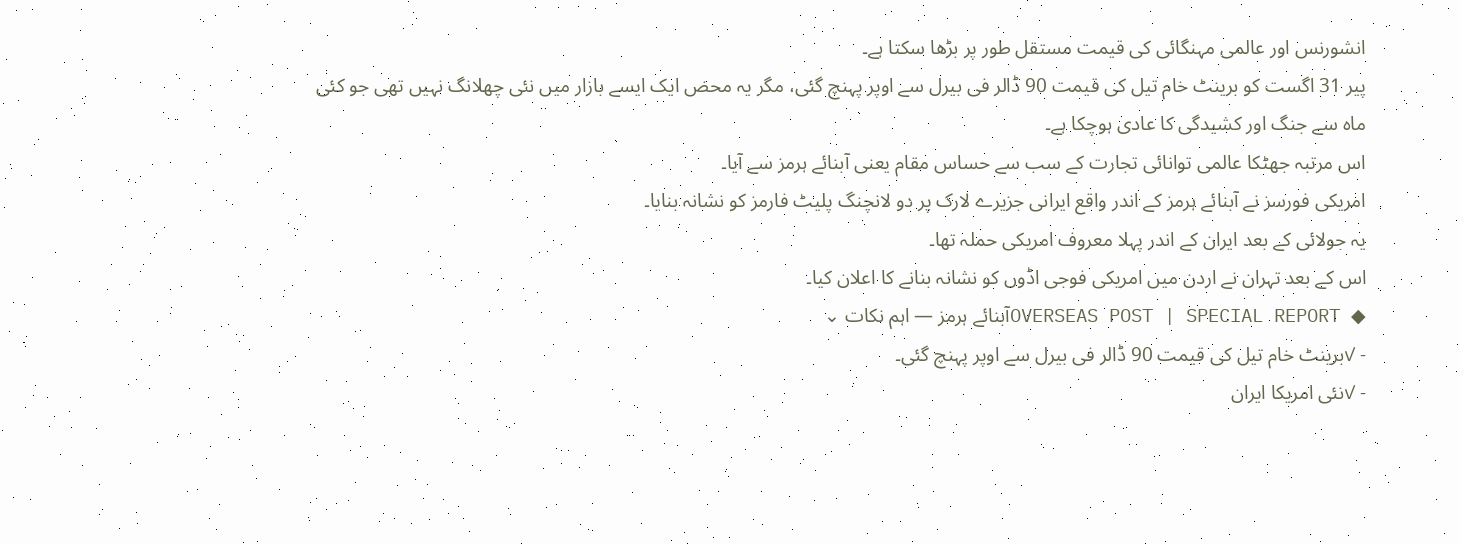انشورنس اور عالمی مہنگائی کی قیمت مستقل طور پر بڑھا سکتا ہے۔
پیر 31 اگست کو برینٹ خام تیل کی قیمت 90 ڈالر فی بیرل سے اوپر پہنچ گئی، مگر یہ محض ایک ایسے بازار میں نئی چھلانگ نہیں تھی جو کئی ماہ سے جنگ اور کشیدگی کا عادی ہوچکا ہے۔
اس مرتبہ جھٹکا عالمی توانائی تجارت کے سب سے حساس مقام یعنی آبنائے ہرمز سے آیا۔
امریکی فورسز نے آبنائے ہرمز کے اندر واقع ایرانی جزیرے لارک پر دو لانچنگ پلیٹ فارمز کو نشانہ بنایا۔
یہ جولائی کے بعد ایران کے اندر پہلا معروف امریکی حملہ تھا۔
اس کے بعد تہران نے اردن میں امریکی فوجی اڈوں کو نشانہ بنانے کا اعلان کیا۔
◆ OVERSEAS POST | SPECIAL REPORTآبنائے ہرمز — اہم نکات ⌄
- ✓برینٹ خام تیل کی قیمت 90 ڈالر فی بیرل سے اوپر پہنچ گئی۔
- ✓نئی امریکا ایران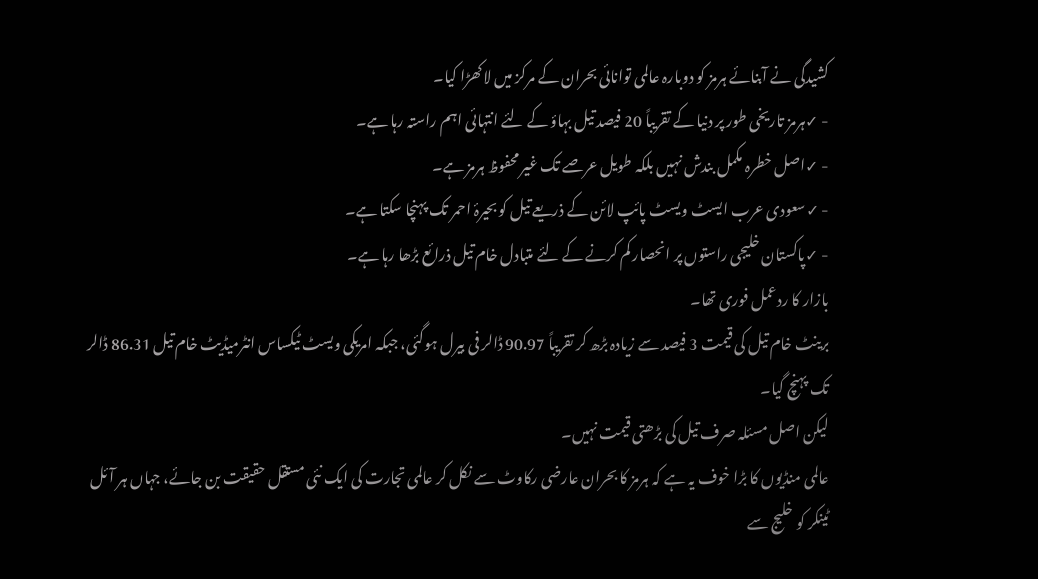کشیدگی نے آبنائے ہرمز کو دوبارہ عالمی توانائی بحران کے مرکز میں لاکھڑا کیا۔
- ✓ہرمز تاریخی طور پر دنیا کے تقریباً 20 فیصد تیل بہاؤ کے لئے انتہائی اہم راستہ رہا ہے۔
- ✓اصل خطرہ مکمل بندش نہیں بلکہ طویل عرصے تک غیر محفوظ ہرمز ہے۔
- ✓سعودی عرب ایسٹ ویسٹ پائپ لائن کے ذریعے تیل کو بحیرۂ احمر تک پہنچا سکتا ہے۔
- ✓پاکستان خلیجی راستوں پر انحصار کم کرنے کے لئے متبادل خام تیل ذرائع بڑھا رہا ہے۔
بازار کا ردعمل فوری تھا۔
برینٹ خام تیل کی قیمت 3 فیصد سے زیادہ بڑھ کر تقریباً 90.97 ڈالر فی بیرل ہوگئی، جبکہ امریکی ویسٹ ٹیکساس انٹرمیڈیٹ خام تیل 86.31 ڈالر تک پہنچ گیا۔
لیکن اصل مسئلہ صرف تیل کی بڑھتی قیمت نہیں۔
عالمی منڈیوں کا بڑا خوف یہ ہے کہ ہرمز کا بحران عارضی رکاوٹ سے نکل کر عالمی تجارت کی ایک نئی مستقل حقیقت بن جائے، جہاں ہر آئل ٹینکر کو خلیج سے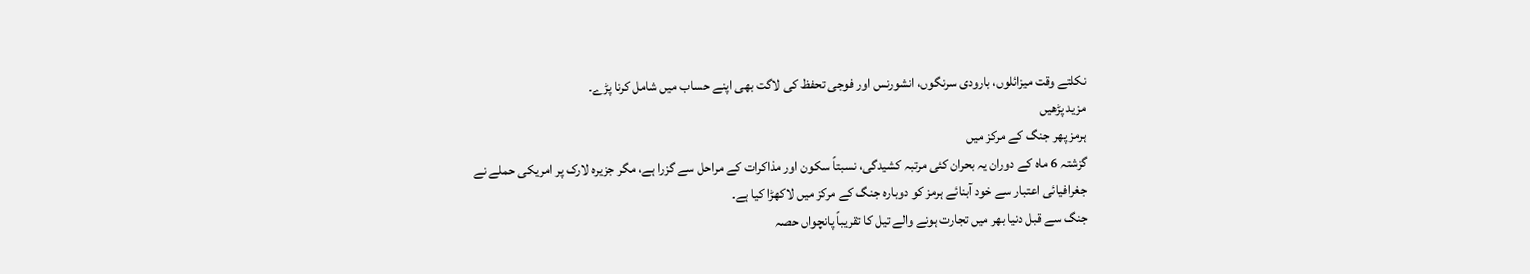نکلتے وقت میزائلوں، بارودی سرنگوں، انشورنس اور فوجی تحفظ کی لاگت بھی اپنے حساب میں شامل کرنا پڑے۔
مزید پڑھیں
ہرمز پھر جنگ کے مرکز میں
گزشتہ 6 ماہ کے دوران یہ بحران کئی مرتبہ کشیدگی، نسبتاً سکون اور مذاکرات کے مراحل سے گزرا ہے، مگر جزیرہ لارک پر امریکی حملے نے جغرافیائی اعتبار سے خود آبنائے ہرمز کو دوبارہ جنگ کے مرکز میں لاکھڑا کیا ہے۔
جنگ سے قبل دنیا بھر میں تجارت ہونے والے تیل کا تقریباً پانچواں حصہ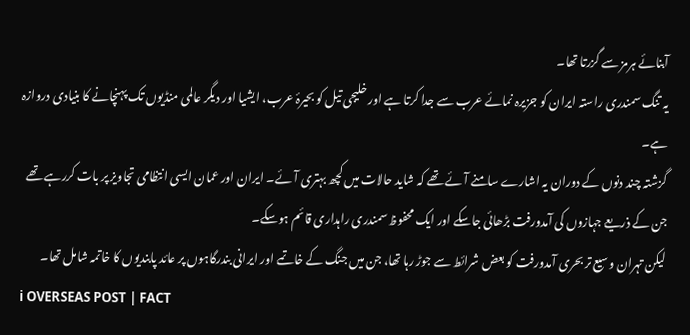آبنائے ہرمز سے گزرتا تھا۔
یہ تنگ سمندری راستہ ایران کو جزیرہ نمائے عرب سے جدا کرتا ہے اور خلیجی تیل کو بحیرۂ عرب، ایشیا اور دیگر عالمی منڈیوں تک پہنچانے کا بنیادی دروازہ ہے۔
گزشتہ چند دنوں کے دوران یہ اشارے سامنے آئے تھے کہ شاید حالات میں کچھ بہتری آئے۔ ایران اور عمان ایسی انتظامی تجاویز پر بات کررہے تھے جن کے ذریعے جہازوں کی آمدورفت بڑھائی جاسکے اور ایک محفوظ سمندری راہداری قائم ہوسکے۔
لیکن تہران وسیع تر بحری آمدورفت کو بعض شرائط سے جوڑ رہا تھا، جن میں جنگ کے خاتمے اور ایرانی بندرگاہوں پر عائد پابندیوں کا خاتمہ شامل تھا۔
i OVERSEAS POST | FACT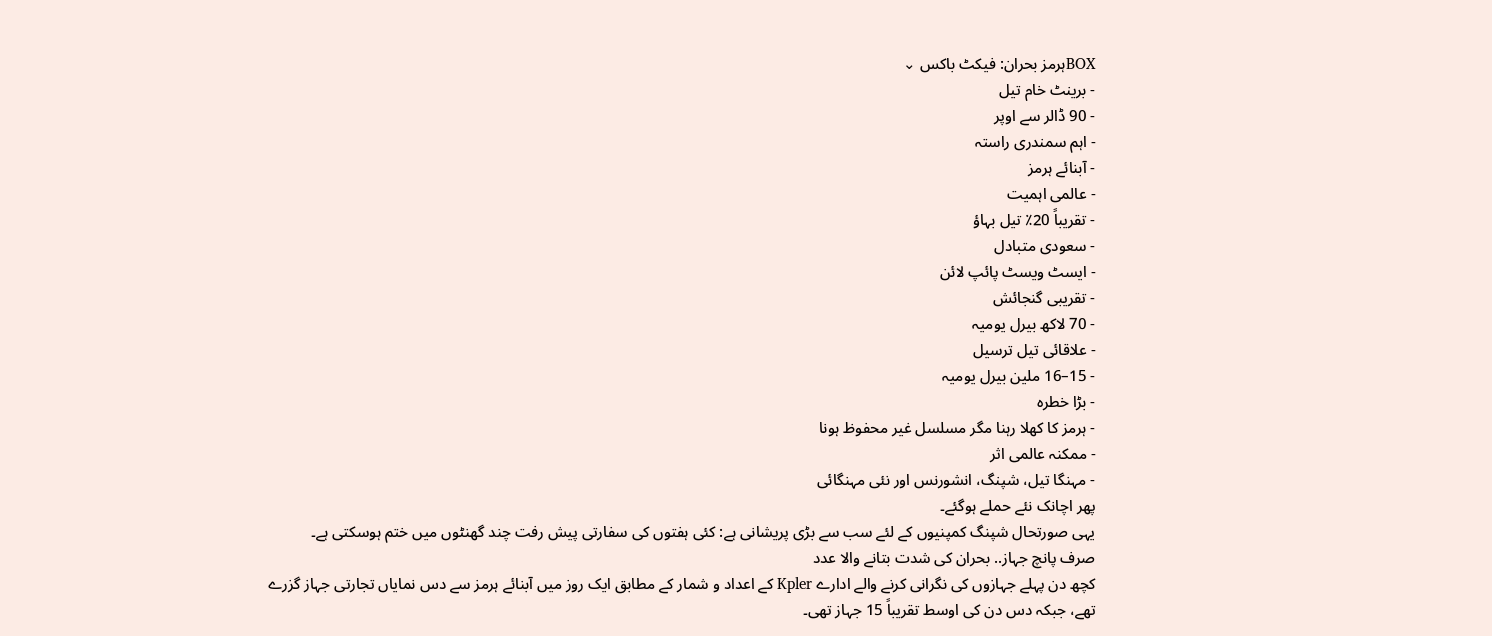BOXہرمز بحران: فیکٹ باکس ⌄
- برینٹ خام تیل
- 90 ڈالر سے اوپر
- اہم سمندری راستہ
- آبنائے ہرمز
- عالمی اہمیت
- تقریباً 20٪ تیل بہاؤ
- سعودی متبادل
- ایسٹ ویسٹ پائپ لائن
- تقریبی گنجائش
- 70 لاکھ بیرل یومیہ
- علاقائی تیل ترسیل
- 15–16 ملین بیرل یومیہ
- بڑا خطرہ
- ہرمز کا کھلا رہنا مگر مسلسل غیر محفوظ ہونا
- ممکنہ عالمی اثر
- مہنگا تیل، شپنگ، انشورنس اور نئی مہنگائی
پھر اچانک نئے حملے ہوگئے۔
یہی صورتحال شپنگ کمپنیوں کے لئے سب سے بڑی پریشانی ہے: کئی ہفتوں کی سفارتی پیش رفت چند گھنٹوں میں ختم ہوسکتی ہے۔
صرف پانچ جہاز.. بحران کی شدت بتانے والا عدد
کچھ دن پہلے جہازوں کی نگرانی کرنے والے ادارے Kpler کے اعداد و شمار کے مطابق ایک روز میں آبنائے ہرمز سے دس نمایاں تجارتی جہاز گزرے تھے، جبکہ دس دن کی اوسط تقریباً 15 جہاز تھی۔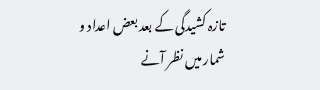تازہ کشیدگی کے بعد بعض اعداد و شمار میں نظر آنے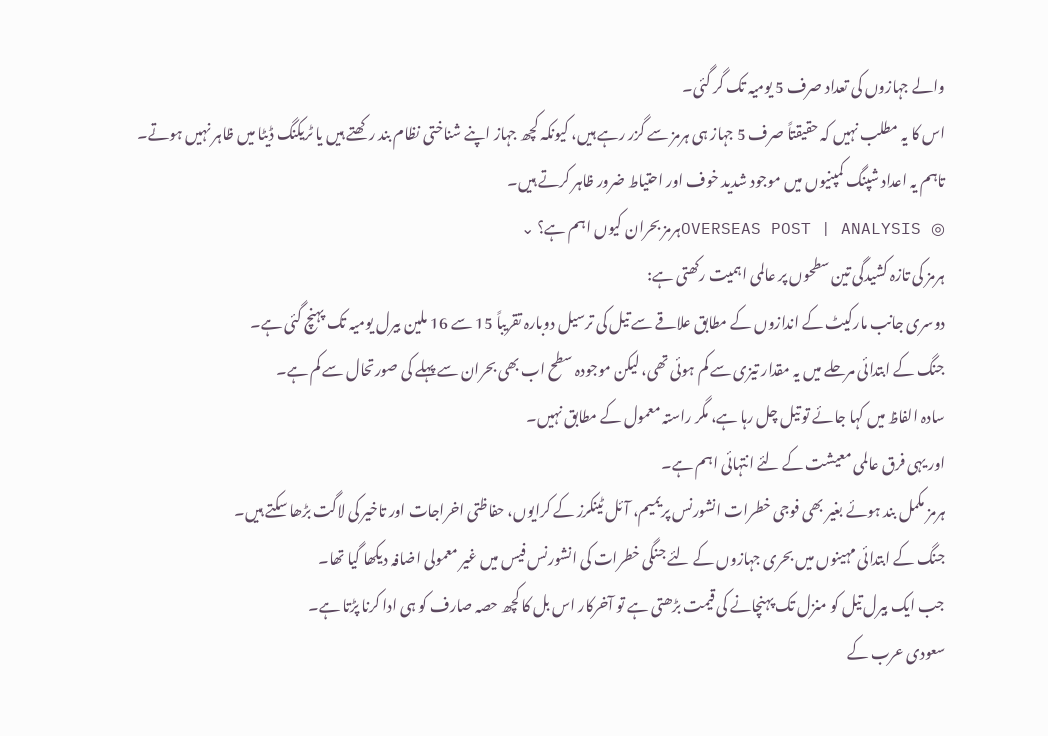والے جہازوں کی تعداد صرف 5 یومیہ تک گر گئی۔
اس کا یہ مطلب نہیں کہ حقیقتاً صرف 5 جہاز ہی ہرمز سے گزر رہے ہیں، کیونکہ کچھ جہاز اپنے شناختی نظام بند رکھتے ہیں یا ٹریکنگ ڈیٹا میں ظاہر نہیں ہوتے۔
تاہم یہ اعداد شپنگ کمپنیوں میں موجود شدید خوف اور احتیاط ضرور ظاہر کرتے ہیں۔
◎ OVERSEAS POST | ANALYSISہرمز بحران کیوں اہم ہے؟ ⌄
ہرمز کی تازہ کشیدگی تین سطحوں پر عالمی اہمیت رکھتی ہے:
دوسری جانب مارکیٹ کے اندازوں کے مطابق علاقے سے تیل کی ترسیل دوبارہ تقریباً 15 سے 16 ملین بیرل یومیہ تک پہنچ گئی ہے۔
جنگ کے ابتدائی مرحلے میں یہ مقدار تیزی سے کم ہوئی تھی، لیکن موجودہ سطح اب بھی بحران سے پہلے کی صورتحال سے کم ہے۔
سادہ الفاظ میں کہا جائے تو تیل چل رہا ہے، مگر راستہ معمول کے مطابق نہیں۔
اور یہی فرق عالمی معیشت کے لئے انتہائی اہم ہے۔
ہرمز مکمل بند ہوئے بغیر بھی فوجی خطرات انشورنس پریمیم، آئل ٹینکرز کے کرایوں، حفاظتی اخراجات اور تاخیر کی لاگت بڑھا سکتے ہیں۔
جنگ کے ابتدائی مہینوں میں بحری جہازوں کے لئے جنگی خطرات کی انشورنس فیس میں غیر معمولی اضافہ دیکھا گیا تھا۔
جب ایک بیرل تیل کو منزل تک پہنچانے کی قیمت بڑھتی ہے تو آخرکار اس بل کا کچھ حصہ صارف کو ہی ادا کرنا پڑتا ہے۔
سعودی عرب کے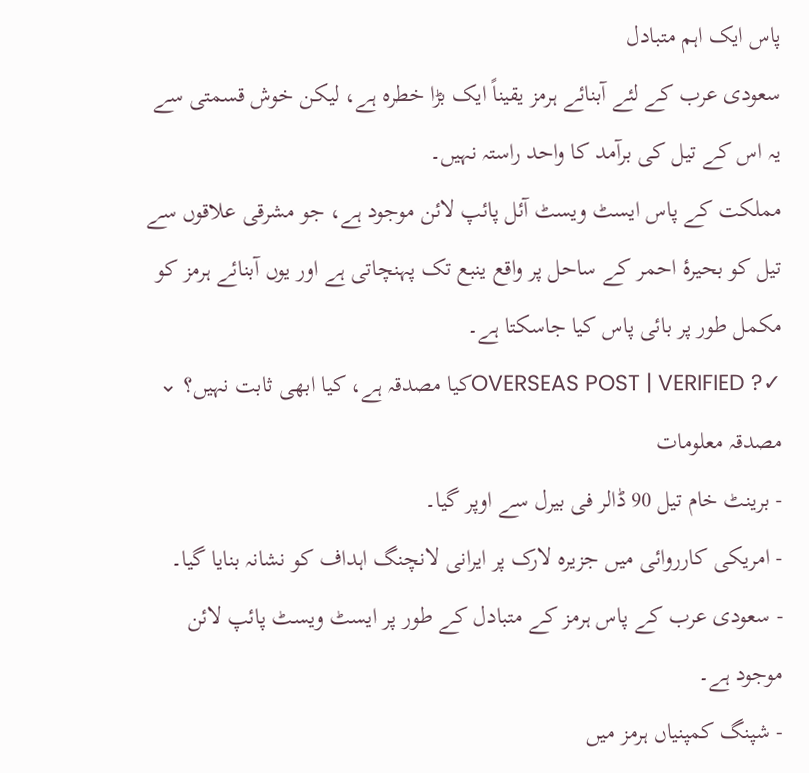پاس ایک اہم متبادل
سعودی عرب کے لئے آبنائے ہرمز یقیناً ایک بڑا خطرہ ہے، لیکن خوش قسمتی سے یہ اس کے تیل کی برآمد کا واحد راستہ نہیں۔
مملکت کے پاس ایسٹ ویسٹ آئل پائپ لائن موجود ہے، جو مشرقی علاقوں سے تیل کو بحیرۂ احمر کے ساحل پر واقع ینبع تک پہنچاتی ہے اور یوں آبنائے ہرمز کو مکمل طور پر بائی پاس کیا جاسکتا ہے۔
✓? OVERSEAS POST | VERIFIEDکیا مصدقہ ہے، کیا ابھی ثابت نہیں؟ ⌄
مصدقہ معلومات
- برینٹ خام تیل 90 ڈالر فی بیرل سے اوپر گیا۔
- امریکی کارروائی میں جزیرہ لارک پر ایرانی لانچنگ اہداف کو نشانہ بنایا گیا۔
- سعودی عرب کے پاس ہرمز کے متبادل کے طور پر ایسٹ ویسٹ پائپ لائن موجود ہے۔
- شپنگ کمپنیاں ہرمز میں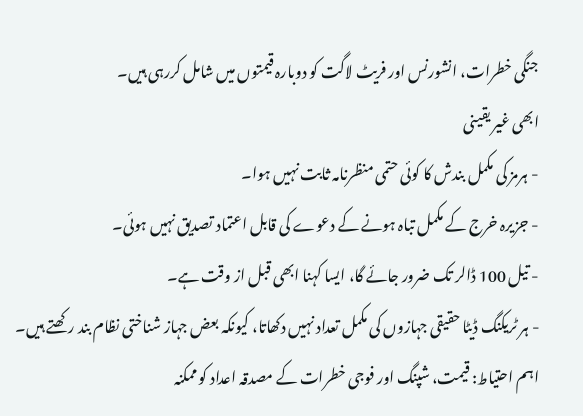جنگی خطرات، انشورنس اور فریٹ لاگت کو دوبارہ قیمتوں میں شامل کررہی ہیں۔
ابھی غیر یقینی
- ہرمز کی مکمل بندش کا کوئی حتمی منظرنامہ ثابت نہیں ہوا۔
- جزیرہ خرج کے مکمل تباہ ہونے کے دعوے کی قابل اعتماد تصدیق نہیں ہوئی۔
- تیل 100 ڈالر تک ضرور جائے گا، ایسا کہنا ابھی قبل از وقت ہے۔
- ہر ٹریکنگ ڈیٹا حقیقی جہازوں کی مکمل تعداد نہیں دکھاتا، کیونکہ بعض جہاز شناختی نظام بند رکھتے ہیں۔
اہم احتیاط: قیمت، شپنگ اور فوجی خطرات کے مصدقہ اعداد کو ممکنہ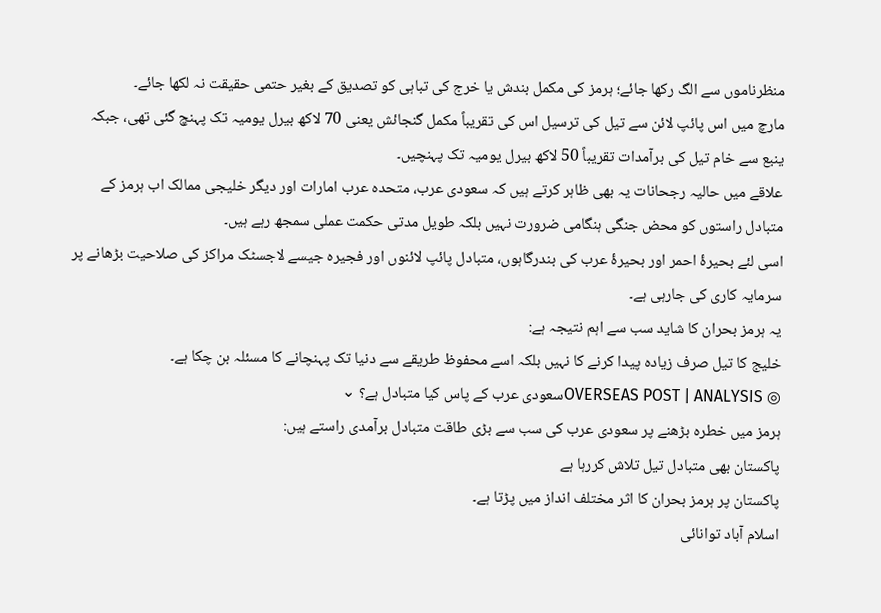منظرناموں سے الگ رکھا جائے؛ ہرمز کی مکمل بندش یا خرج کی تباہی کو تصدیق کے بغیر حتمی حقیقت نہ لکھا جائے۔
مارچ میں اس پائپ لائن سے تیل کی ترسیل اس کی تقریباً مکمل گنجائش یعنی 70 لاکھ بیرل یومیہ تک پہنچ گئی تھی، جبکہ ینبع سے خام تیل کی برآمدات تقریباً 50 لاکھ بیرل یومیہ تک پہنچیں۔
علاقے میں حالیہ رجحانات یہ بھی ظاہر کرتے ہیں کہ سعودی عرب، متحدہ عرب امارات اور دیگر خلیجی ممالک اب ہرمز کے متبادل راستوں کو محض جنگی ہنگامی ضرورت نہیں بلکہ طویل مدتی حکمت عملی سمجھ رہے ہیں۔
اسی لئے بحیرۂ احمر اور بحیرۂ عرب کی بندرگاہوں، متبادل پائپ لائنوں اور فجیرہ جیسے لاجسٹک مراکز کی صلاحیت بڑھانے پر سرمایہ کاری کی جارہی ہے۔
یہ ہرمز بحران کا شاید سب سے اہم نتیجہ ہے:
خلیج کا تیل صرف زیادہ پیدا کرنے کا نہیں بلکہ اسے محفوظ طریقے سے دنیا تک پہنچانے کا مسئلہ بن چکا ہے۔
◎ OVERSEAS POST | ANALYSISسعودی عرب کے پاس کیا متبادل ہے؟ ⌄
ہرمز میں خطرہ بڑھنے پر سعودی عرب کی سب سے بڑی طاقت متبادل برآمدی راستے ہیں:
پاکستان بھی متبادل تیل تلاش کررہا ہے
پاکستان پر ہرمز بحران کا اثر مختلف انداز میں پڑتا ہے۔
اسلام آباد توانائی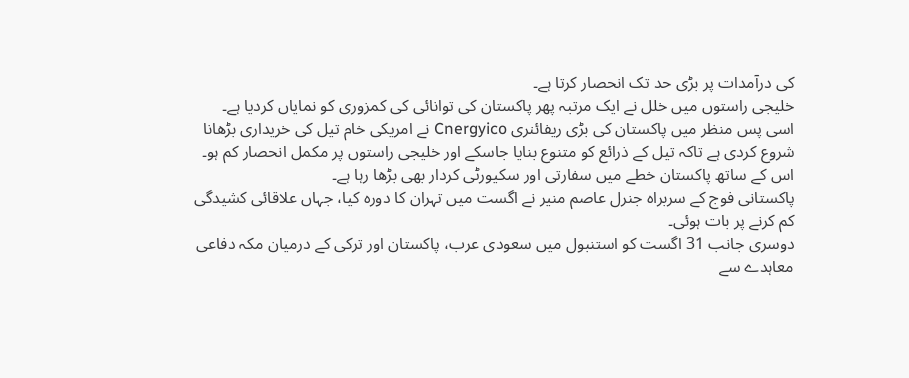کی درآمدات پر بڑی حد تک انحصار کرتا ہے۔
خلیجی راستوں میں خلل نے ایک مرتبہ پھر پاکستان کی توانائی کی کمزوری کو نمایاں کردیا ہے۔
اسی پس منظر میں پاکستان کی بڑی ریفائنری Cnergyico نے امریکی خام تیل کی خریداری بڑھانا شروع کردی ہے تاکہ تیل کے ذرائع کو متنوع بنایا جاسکے اور خلیجی راستوں پر مکمل انحصار کم ہو۔
اس کے ساتھ پاکستان خطے میں سفارتی اور سکیورٹی کردار بھی بڑھا رہا ہے۔
پاکستانی فوج کے سربراہ جنرل عاصم منیر نے اگست میں تہران کا دورہ کیا، جہاں علاقائی کشیدگی کم کرنے پر بات ہوئی۔
دوسری جانب 31 اگست کو استنبول میں سعودی عرب، پاکستان اور ترکی کے درمیان مکہ دفاعی معاہدے سے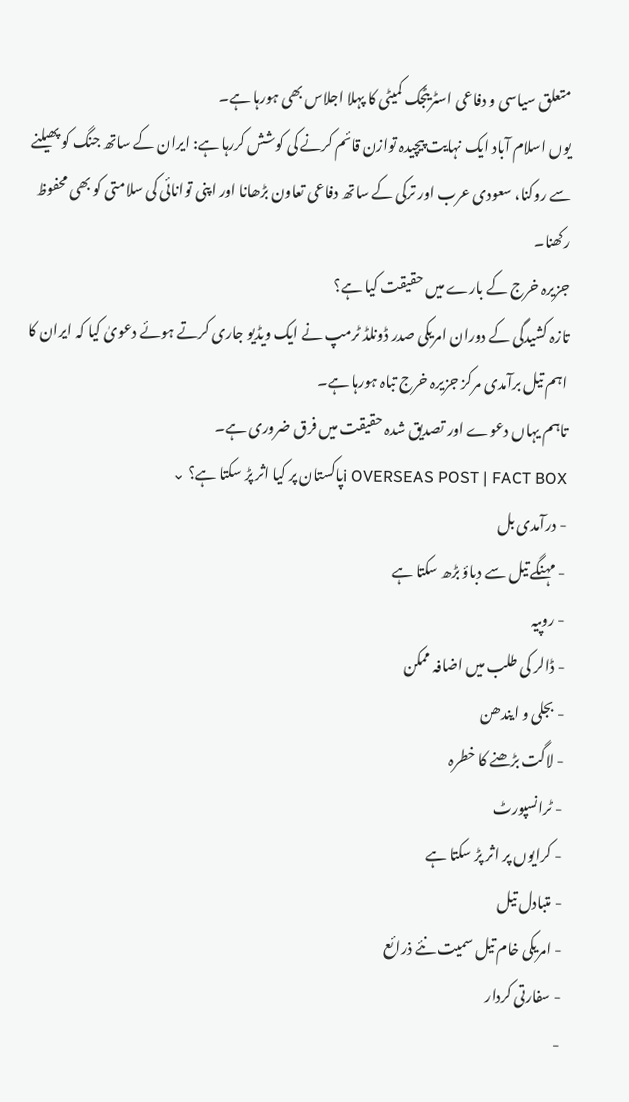متعلق سیاسی و دفاعی اسٹریٹجک کمیٹی کا پہلا اجلاس بھی ہورہا ہے۔
یوں اسلام آباد ایک نہایت پیچیدہ توازن قائم کرنے کی کوشش کررہا ہے: ایران کے ساتھ جنگ کو پھیلنے سے روکنا، سعودی عرب اور ترکی کے ساتھ دفاعی تعاون بڑھانا اور اپنی توانائی کی سلامتی کو بھی محفوظ رکھنا۔
جزیرہ خرج کے بارے میں حقیقت کیا ہے؟
تازہ کشیدگی کے دوران امریکی صدر ڈونلڈ ٹرمپ نے ایک ویڈیو جاری کرتے ہوئے دعویٰ کیا کہ ایران کا اہم تیل برآمدی مرکز جزیرہ خرج تباہ ہورہا ہے۔
تاہم یہاں دعوے اور تصدیق شدہ حقیقت میں فرق ضروری ہے۔
i OVERSEAS POST | FACT BOXپاکستان پر کیا اثر پڑ سکتا ہے؟ ⌄
- درآمدی بل
- مہنگے تیل سے دباؤ بڑھ سکتا ہے
- روپیہ
- ڈالر کی طلب میں اضافہ ممکن
- بجلی و ایندھن
- لاگت بڑھنے کا خطرہ
- ٹرانسپورٹ
- کرایوں پر اثر پڑ سکتا ہے
- متبادل تیل
- امریکی خام تیل سمیت نئے ذرائع
- سفارتی کردار
-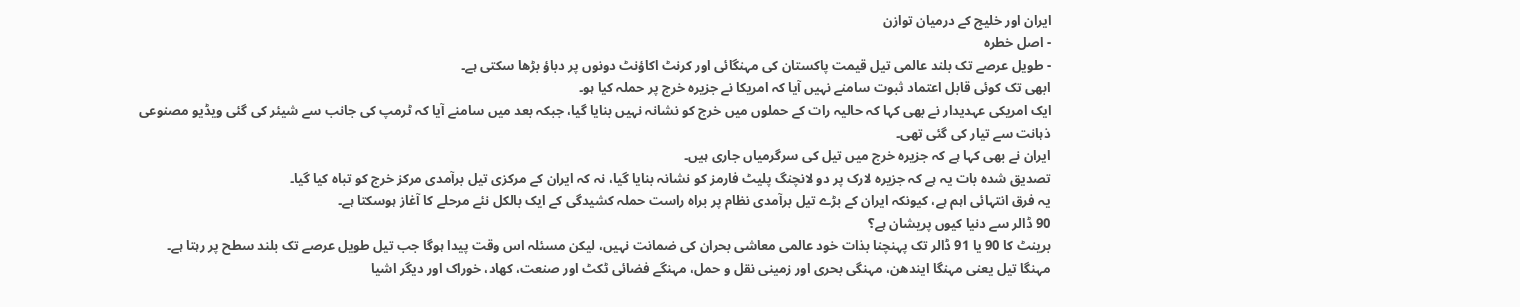ایران اور خلیج کے درمیان توازن
- اصل خطرہ
- طویل عرصے تک بلند عالمی تیل قیمت پاکستان کی مہنگائی اور کرنٹ اکاؤنٹ دونوں پر دباؤ بڑھا سکتی ہے۔
ابھی تک کوئی قابل اعتماد ثبوت سامنے نہیں آیا کہ امریکا نے جزیرہ خرج پر حملہ کیا ہو۔
ایک امریکی عہدیدار نے بھی کہا کہ حالیہ رات کے حملوں میں خرج کو نشانہ نہیں بنایا گیا، جبکہ بعد میں سامنے آیا کہ ٹرمپ کی جانب سے شیئر کی گئی ویڈیو مصنوعی ذہانت سے تیار کی گئی تھی۔
ایران نے بھی کہا ہے کہ جزیرہ خرج میں تیل کی سرگرمیاں جاری ہیں۔
تصدیق شدہ بات یہ ہے کہ جزیرہ لارک پر دو لانچنگ پلیٹ فارمز کو نشانہ بنایا گیا، نہ کہ ایران کے مرکزی تیل برآمدی مرکز خرج کو تباہ کیا گیا۔
یہ فرق انتہائی اہم ہے، کیونکہ ایران کے بڑے تیل برآمدی نظام پر براہ راست حملہ کشیدگی کے ایک بالکل نئے مرحلے کا آغاز ہوسکتا ہے۔
90 ڈالر سے دنیا کیوں پریشان ہے؟
برینٹ کا 90 یا 91 ڈالر تک پہنچنا بذات خود عالمی معاشی بحران کی ضمانت نہیں، لیکن مسئلہ اس وقت پیدا ہوگا جب تیل طویل عرصے تک بلند سطح پر رہتا ہے۔
مہنگا تیل یعنی مہنگا ایندھن، مہنگی بحری اور زمینی نقل و حمل، مہنگے فضائی ٹکٹ اور صنعت، کھاد، خوراک اور دیگر اشیا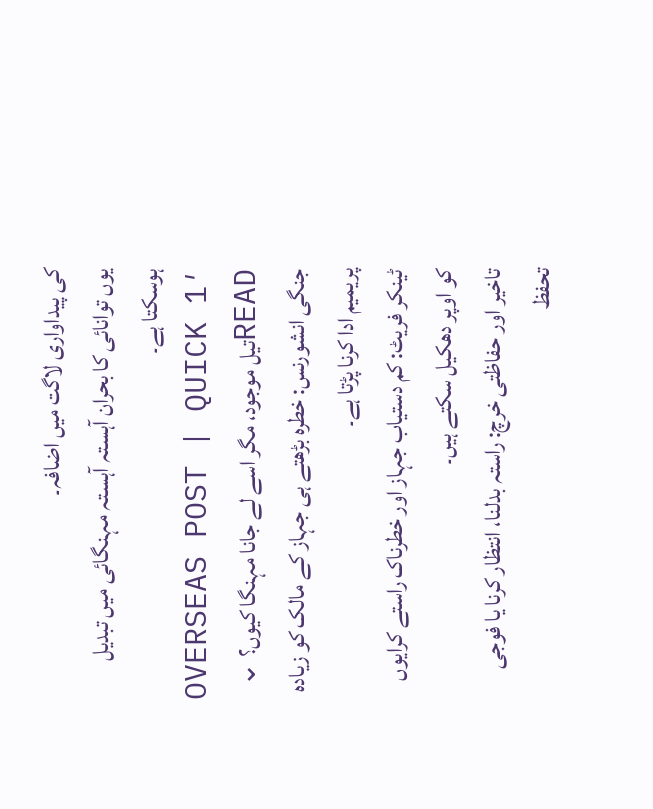کی پیداواری لاگت میں اضافہ۔
یوں توانائی کا بحران آہستہ آہستہ مہنگائی میں تبدیل ہوسکتا ہے۔
1′ OVERSEAS POST | QUICK READتیل موجود، مگر اسے لے جانا مہنگا کیوں؟ ⌄
جنگی انشورنس: خطرہ بڑھتے ہی جہاز کے مالک کو زیادہ پریمیم ادا کرنا پڑتا ہے۔
ٹینکر فریٹ: کم دستیاب جہاز اور خطرناک راستے کرایوں کو اوپر دھکیل سکتے ہیں۔
تاخیر اور حفاظتی خرچ: راستہ بدلنا، انتظار کرنا یا فوجی تحفظ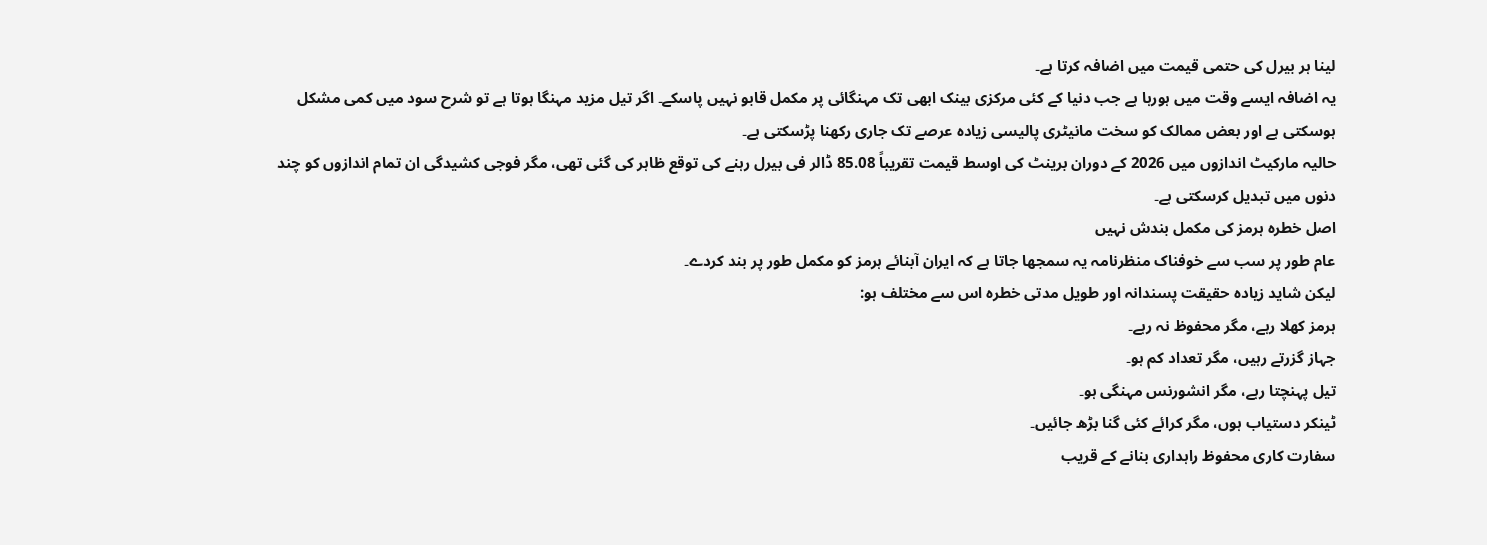لینا ہر بیرل کی حتمی قیمت میں اضافہ کرتا ہے۔
یہ اضافہ ایسے وقت میں ہورہا ہے جب دنیا کے کئی مرکزی بینک ابھی تک مہنگائی پر مکمل قابو نہیں پاسکے۔ اگر تیل مزید مہنگا ہوتا ہے تو شرح سود میں کمی مشکل ہوسکتی ہے اور بعض ممالک کو سخت مانیٹری پالیسی زیادہ عرصے تک جاری رکھنا پڑسکتی ہے۔
حالیہ مارکیٹ اندازوں میں 2026 کے دوران برینٹ کی اوسط قیمت تقریباً 85.08 ڈالر فی بیرل رہنے کی توقع ظاہر کی گئی تھی، مگر فوجی کشیدگی ان تمام اندازوں کو چند دنوں میں تبدیل کرسکتی ہے۔
اصل خطرہ ہرمز کی مکمل بندش نہیں
عام طور پر سب سے خوفناک منظرنامہ یہ سمجھا جاتا ہے کہ ایران آبنائے ہرمز کو مکمل طور پر بند کردے۔
لیکن شاید زیادہ حقیقت پسندانہ اور طویل مدتی خطرہ اس سے مختلف ہو:
ہرمز کھلا رہے، مگر محفوظ نہ رہے۔
جہاز گزرتے رہیں، مگر تعداد کم ہو۔
تیل پہنچتا رہے، مگر انشورنس مہنگی ہو۔
ٹینکر دستیاب ہوں، مگر کرائے کئی گنا بڑھ جائیں۔
سفارت کاری محفوظ راہداری بنانے کے قریب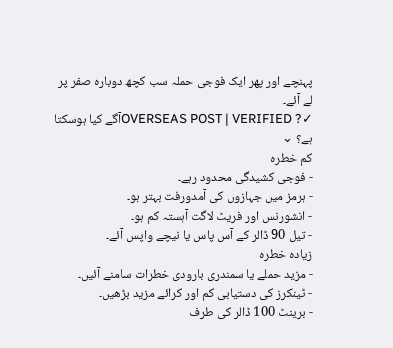پہنچے اور پھر ایک فوجی حملہ سب کچھ دوبارہ صفر پر لے آئے۔
✓? OVERSEAS POST | VERIFIEDآگے کیا ہوسکتا ہے؟ ⌄
کم خطرہ
- فوجی کشیدگی محدود رہے۔
- ہرمز میں جہازوں کی آمدورفت بہتر ہو۔
- انشورنس اور فریٹ لاگت آہستہ کم ہو۔
- تیل 90 ڈالر کے آس پاس یا نیچے واپس آئے۔
زیادہ خطرہ
- مزید حملے یا سمندری بارودی خطرات سامنے آئیں۔
- ٹینکرز کی دستیابی کم اور کرائے مزید بڑھیں۔
- برینٹ 100 ڈالر کی طرف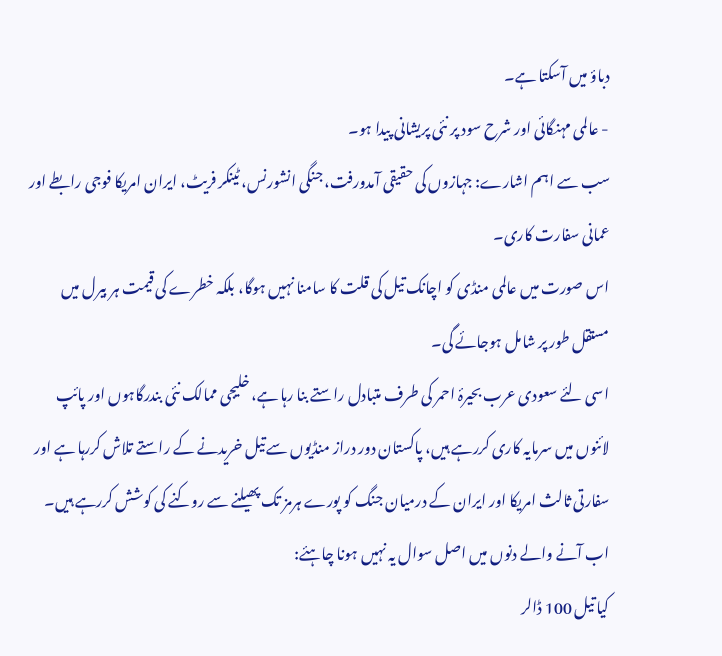دباؤ میں آسکتا ہے۔
- عالمی مہنگائی اور شرح سود پر نئی پریشانی پیدا ہو۔
سب سے اہم اشارے: جہازوں کی حقیقی آمدورفت، جنگی انشورنس، ٹینکر فریٹ، ایران امریکا فوجی رابطے اور عمانی سفارت کاری۔
اس صورت میں عالمی منڈی کو اچانک تیل کی قلت کا سامنا نہیں ہوگا، بلکہ خطرے کی قیمت ہر بیرل میں مستقل طور پر شامل ہوجائے گی۔
اسی لئے سعودی عرب بحیرۂ احمر کی طرف متبادل راستے بنا رہا ہے، خلیجی ممالک نئی بندرگاہوں اور پائپ لائنوں میں سرمایہ کاری کررہے ہیں، پاکستان دور دراز منڈیوں سے تیل خریدنے کے راستے تلاش کررہا ہے اور سفارتی ثالث امریکا اور ایران کے درمیان جنگ کو پورے ہرمز تک پھیلنے سے روکنے کی کوشش کررہے ہیں۔
اب آنے والے دنوں میں اصل سوال یہ نہیں ہونا چاہئے:
کیا تیل 100 ڈالر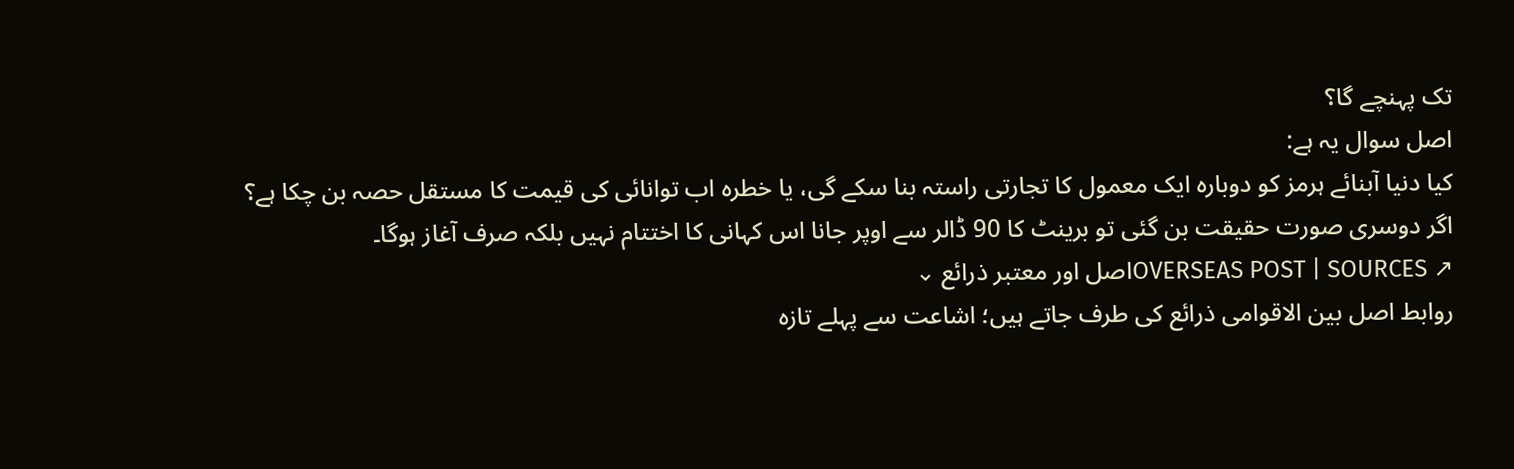تک پہنچے گا؟
اصل سوال یہ ہے:
کیا دنیا آبنائے ہرمز کو دوبارہ ایک معمول کا تجارتی راستہ بنا سکے گی، یا خطرہ اب توانائی کی قیمت کا مستقل حصہ بن چکا ہے؟
اگر دوسری صورت حقیقت بن گئی تو برینٹ کا 90 ڈالر سے اوپر جانا اس کہانی کا اختتام نہیں بلکہ صرف آغاز ہوگا۔
↗ OVERSEAS POST | SOURCESاصل اور معتبر ذرائع ⌄
روابط اصل بین الاقوامی ذرائع کی طرف جاتے ہیں؛ اشاعت سے پہلے تازہ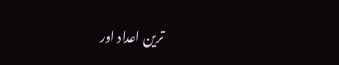ترین اعداد اور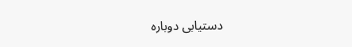دستیابی دوبارہ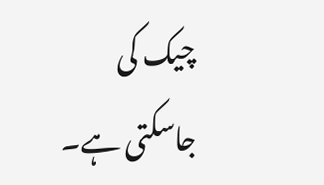چیک کی جاسکتی ہے۔